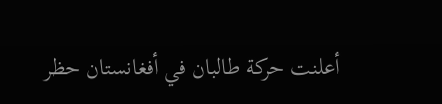أعلنت حركة طالبان في أفغانستان حظر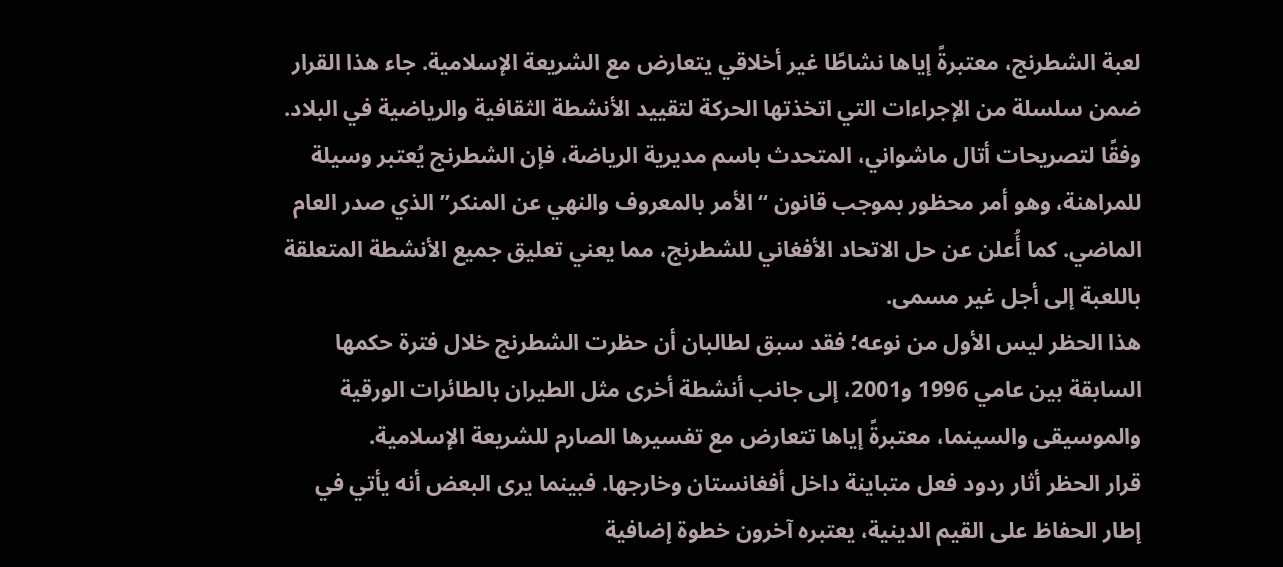لعبة الشطرنج، معتبرةً إياها نشاطًا غير أخلاقي يتعارض مع الشريعة الإسلامية. جاء هذا القرار ضمن سلسلة من الإجراءات التي اتخذتها الحركة لتقييد الأنشطة الثقافية والرياضية في البلاد.
وفقًا لتصريحات أتال ماشواني، المتحدث باسم مديرية الرياضة، فإن الشطرنج يُعتبر وسيلة للمراهنة، وهو أمر محظور بموجب قانون “الأمر بالمعروف والنهي عن المنكر” الذي صدر العام الماضي. كما أُعلن عن حل الاتحاد الأفغاني للشطرنج، مما يعني تعليق جميع الأنشطة المتعلقة باللعبة إلى أجل غير مسمى.
هذا الحظر ليس الأول من نوعه؛ فقد سبق لطالبان أن حظرت الشطرنج خلال فترة حكمها السابقة بين عامي 1996 و2001، إلى جانب أنشطة أخرى مثل الطيران بالطائرات الورقية والموسيقى والسينما، معتبرةً إياها تتعارض مع تفسيرها الصارم للشريعة الإسلامية.
قرار الحظر أثار ردود فعل متباينة داخل أفغانستان وخارجها. فبينما يرى البعض أنه يأتي في إطار الحفاظ على القيم الدينية، يعتبره آخرون خطوة إضافية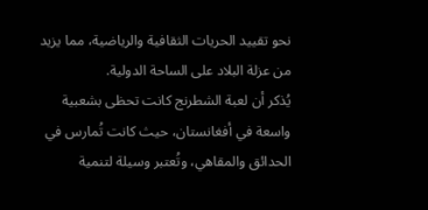نحو تقييد الحريات الثقافية والرياضية، مما يزيد من عزلة البلاد على الساحة الدولية.
يُذكر أن لعبة الشطرنج كانت تحظى بشعبية واسعة في أفغانستان، حيث كانت تُمارس في الحدائق والمقاهي، وتُعتبر وسيلة لتنمية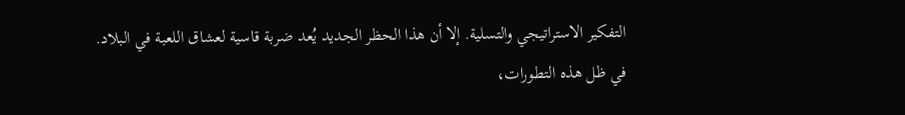التفكير الاستراتيجي والتسلية. إلا أن هذا الحظر الجديد يُعد ضربة قاسية لعشاق اللعبة في البلاد.
في ظل هذه التطورات،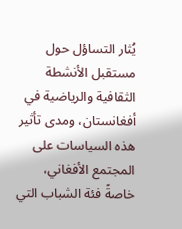يُثار التساؤل حول مستقبل الأنشطة الثقافية والرياضية في أفغانستان، ومدى تأثير هذه السياسات على المجتمع الأفغاني، خاصةً فئة الشباب التي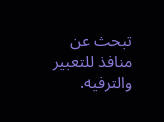تبحث عن منافذ للتعبير والترفيه.